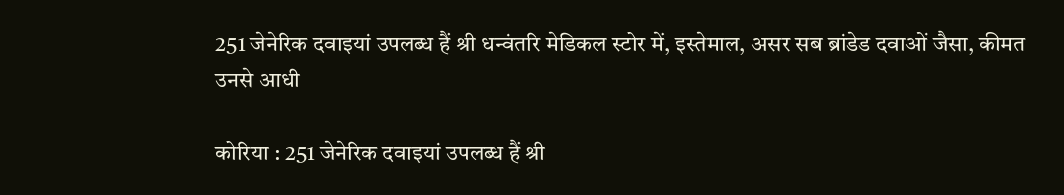251 जेनेरिक दवाइयां उपलब्ध हैं श्री धन्वंतरि मेडिकल स्टोर में, इस्तेमाल, असर सब ब्रांडेड दवाओं जैसा, कीमत उनसे आधी

कोरिया : 251 जेनेरिक दवाइयां उपलब्ध हैं श्री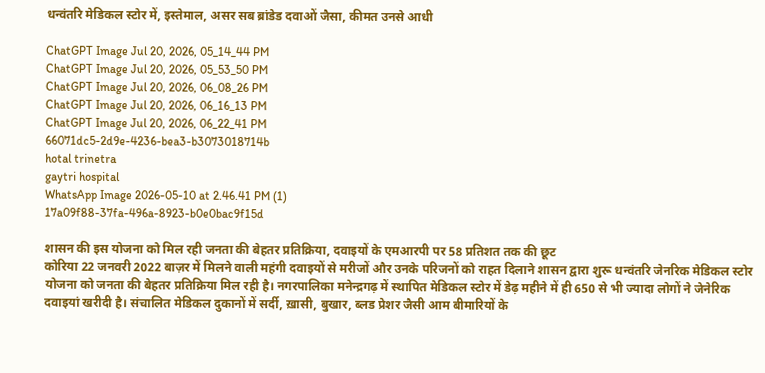धन्वंतरि मेडिकल स्टोर में, इस्तेमाल, असर सब ब्रांडेड दवाओं जैसा, कीमत उनसे आधी

ChatGPT Image Jul 20, 2026, 05_14_44 PM
ChatGPT Image Jul 20, 2026, 05_53_50 PM
ChatGPT Image Jul 20, 2026, 06_08_26 PM
ChatGPT Image Jul 20, 2026, 06_16_13 PM
ChatGPT Image Jul 20, 2026, 06_22_41 PM
66071dc5-2d9e-4236-bea3-b3073018714b
hotal trinetra
gaytri hospital
WhatsApp Image 2026-05-10 at 2.46.41 PM (1)
17a09f88-37fa-496a-8923-b0e0bac9f15d

शासन की इस योजना को मिल रही जनता की बेहतर प्रतिक्रिया, दवाइयों के एमआरपी पर 58 प्रतिशत तक की छूट
कोरिया 22 जनवरी 2022 बाज़र में मिलने वाली महंगी दवाइयों से मरीजों और उनके परिजनों को राहत दिलाने शासन द्वारा शुरू धन्वंतरि जेनरिक मेडिकल स्टोर योजना को जनता की बेहतर प्रतिक्रिया मिल रही है। नगरपालिका मनेन्द्रगढ़ में स्थापित मेडिकल स्टोर में डेढ़ महीने में ही 650 से भी ज्यादा लोगों ने जेनेरिक दवाइयां खरीदी है। संचालित मेडिकल दुकानों में सर्दी, ख़ासी, बुखार, ब्लड प्रेशर जैसी आम बीमारियों के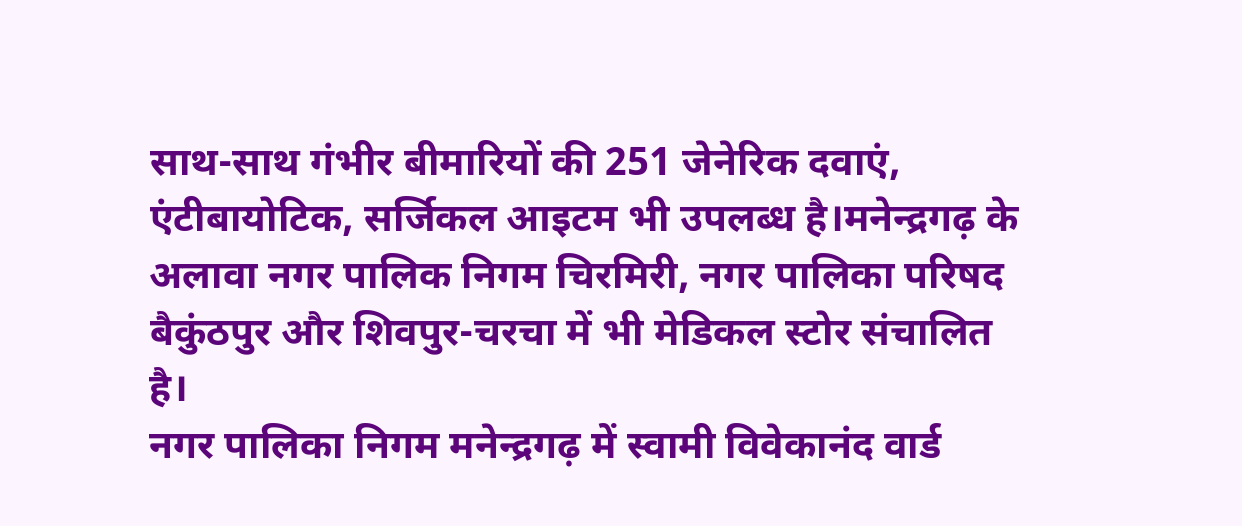साथ-साथ गंभीर बीमारियों की 251 जेनेरिक दवाएं, एंटीबायोटिक, सर्जिकल आइटम भी उपलब्ध है।मनेन्द्रगढ़ के अलावा नगर पालिक निगम चिरमिरी, नगर पालिका परिषद बैकुंठपुर और शिवपुर-चरचा में भी मेडिकल स्टोर संचालित है।
नगर पालिका निगम मनेन्द्रगढ़ में स्वामी विवेकानंद वार्ड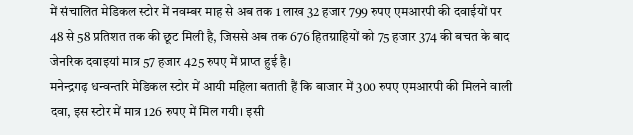में संचालित मेडिकल स्टोर में नवम्बर माह से अब तक 1 लाख 32 हजार 799 रुपए एमआरपी की दवाईयों पर 48 से 58 प्रतिशत तक की छूट मिली है, जिससे अब तक 676 हितग्राहियों को 75 हजार 374 की बचत के बाद जेनरिक दवाइयां मात्र 57 हजार 425 रुपए में प्राप्त हुई है।
मनेन्द्रगढ़ धन्वन्तरि मेडिकल स्टोर में आयी महिला बताती हैं कि बाजार में 300 रुपए एमआरपी की मिलने वाली दवा, इस स्टोर में मात्र 126 रुपए में मिल गयी। इसी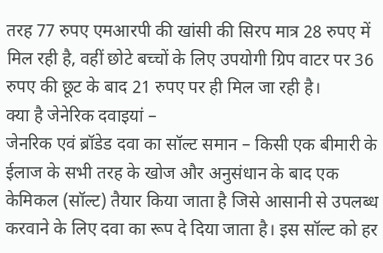तरह 77 रुपए एमआरपी की खांसी की सिरप मात्र 28 रुपए में मिल रही है, वहीं छोटे बच्चों के लिए उपयोगी ग्रिप वाटर पर 36 रुपए की छूट के बाद 21 रुपए पर ही मिल जा रही है।
क्या है जेनेरिक दवाइयां –
जेनरिक एवं ब्रॉडेड दवा का सॉल्ट समान – किसी एक बीमारी के ईलाज के सभी तरह के खोज और अनुसंधान के बाद एक केमिकल (सॉल्ट) तैयार किया जाता है जिसे आसानी से उपलब्ध करवाने के लिए दवा का रूप दे दिया जाता है। इस सॉल्ट को हर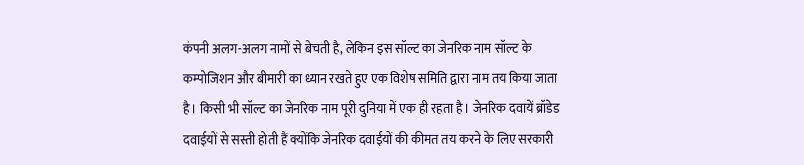कंपनी अलग-अलग नामों से बेचती है, लेकिन इस सॉल्ट का जेनरिक नाम सॉल्ट के कम्पोजिशन और बीमारी का ध्यान रखते हुए एक विशेष समिति द्वारा नाम तय किया जाता है। किसी भी सॉल्ट का जेनरिक नाम पूरी दुनिया में एक ही रहता है। जेनरिक दवायें ब्रॉडेड दवाईयों से सस्ती होती हैं क्योंकि जेनरिक दवाईयों की कीमत तय करने के लिए सरकारी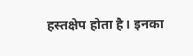हस्तक्षेप होता है। इनका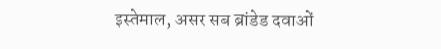इस्तेमाल, असर सब ब्रांडेड दवाओं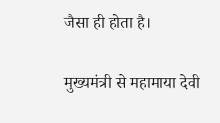जैसा ही होता है।

मुख्यमंत्री से महामाया देवी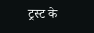ट्रस्ट के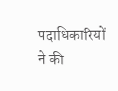पदाधिकारियों ने की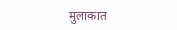मुलाकात